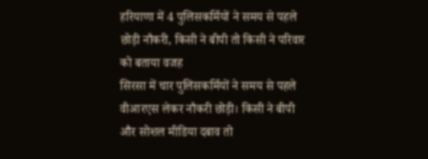हरियाणा में 4 पुलिसकर्मियों ने समय से पहले छोड़ी नौकरी, किसी ने बीपी तो किसी ने परिवार को बताया वजह
सिरसा में चार पुलिसकर्मियों ने समय से पहले वीआरएस लेकर नौकरी छोड़ी। किसी ने बीपी और सोशल मीडिया दबाव तो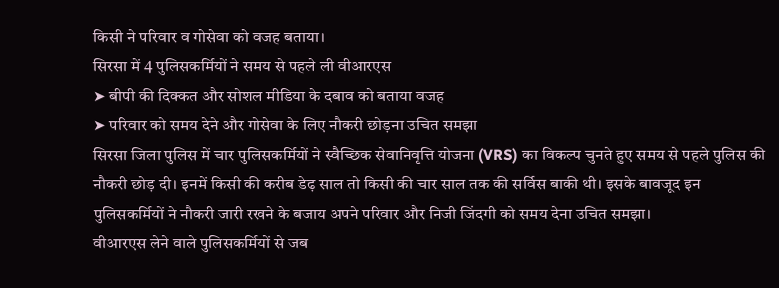किसी ने परिवार व गोसेवा को वजह बताया।
सिरसा में 4 पुलिसकर्मियों ने समय से पहले ली वीआरएस
➤ बीपी की दिक्कत और सोशल मीडिया के दबाव को बताया वजह
➤ परिवार को समय देने और गोसेवा के लिए नौकरी छोड़ना उचित समझा
सिरसा जिला पुलिस में चार पुलिसकर्मियों ने स्वैच्छिक सेवानिवृत्ति योजना (VRS) का विकल्प चुनते हुए समय से पहले पुलिस की नौकरी छोड़ दी। इनमें किसी की करीब डेढ़ साल तो किसी की चार साल तक की सर्विस बाकी थी। इसके बावजूद इन पुलिसकर्मियों ने नौकरी जारी रखने के बजाय अपने परिवार और निजी जिंदगी को समय देना उचित समझा।
वीआरएस लेने वाले पुलिसकर्मियों से जब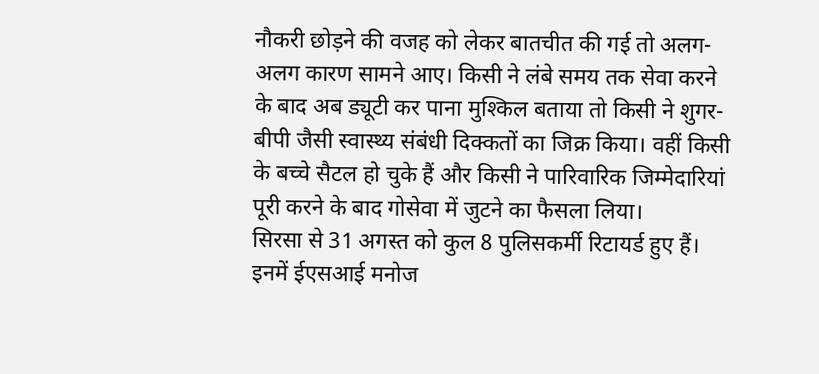नौकरी छोड़ने की वजह को लेकर बातचीत की गई तो अलग-अलग कारण सामने आए। किसी ने लंबे समय तक सेवा करने के बाद अब ड्यूटी कर पाना मुश्किल बताया तो किसी ने शुगर-बीपी जैसी स्वास्थ्य संबंधी दिक्कतों का जिक्र किया। वहीं किसी के बच्चे सैटल हो चुके हैं और किसी ने पारिवारिक जिम्मेदारियां पूरी करने के बाद गोसेवा में जुटने का फैसला लिया।
सिरसा से 31 अगस्त को कुल 8 पुलिसकर्मी रिटायर्ड हुए हैं। इनमें ईएसआई मनोज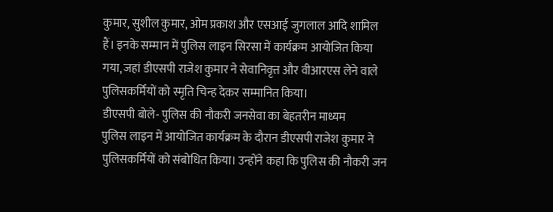कुमार, सुशील कुमार, ओम प्रकाश और एसआई जुगलाल आदि शामिल हैं। इनके सम्मान में पुलिस लाइन सिरसा में कार्यक्रम आयोजित किया गया, जहां डीएसपी राजेश कुमार ने सेवानिवृत्त और वीआरएस लेने वाले पुलिसकर्मियों को स्मृति चिन्ह देकर सम्मानित किया।
डीएसपी बोले- पुलिस की नौकरी जनसेवा का बेहतरीन माध्यम
पुलिस लाइन में आयोजित कार्यक्रम के दौरान डीएसपी राजेश कुमार ने पुलिसकर्मियों को संबोधित किया। उन्होंने कहा कि पुलिस की नौकरी जन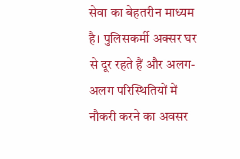सेवा का बेहतरीन माध्यम है। पुलिसकर्मी अक्सर घर से दूर रहते हैं और अलग-अलग परिस्थितियों में नौकरी करने का अवसर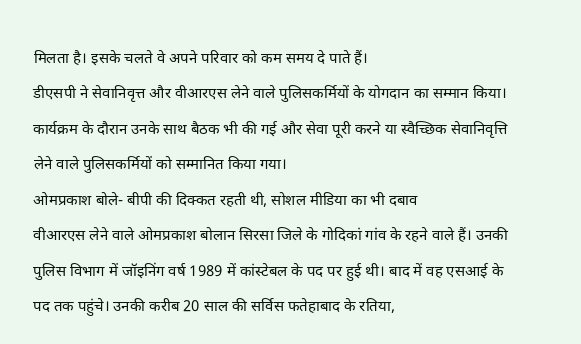मिलता है। इसके चलते वे अपने परिवार को कम समय दे पाते हैं।
डीएसपी ने सेवानिवृत्त और वीआरएस लेने वाले पुलिसकर्मियों के योगदान का सम्मान किया। कार्यक्रम के दौरान उनके साथ बैठक भी की गई और सेवा पूरी करने या स्वैच्छिक सेवानिवृत्ति लेने वाले पुलिसकर्मियों को सम्मानित किया गया।
ओमप्रकाश बोले- बीपी की दिक्कत रहती थी, सोशल मीडिया का भी दबाव
वीआरएस लेने वाले ओमप्रकाश बोलान सिरसा जिले के गोदिकां गांव के रहने वाले हैं। उनकी पुलिस विभाग में जॉइनिंग वर्ष 1989 में कांस्टेबल के पद पर हुई थी। बाद में वह एसआई के पद तक पहुंचे। उनकी करीब 20 साल की सर्विस फतेहाबाद के रतिया,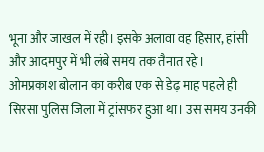भूना और जाखल में रही। इसके अलावा वह हिसार, हांसी और आदमपुर में भी लंबे समय तक तैनात रहे।
ओमप्रकाश बोलान का करीब एक से डेढ़ माह पहले ही सिरसा पुलिस जिला में ट्रांसफर हुआ था। उस समय उनकी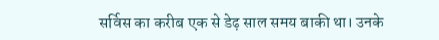सर्विस का करीब एक से डेढ़ साल समय बाकी था। उनके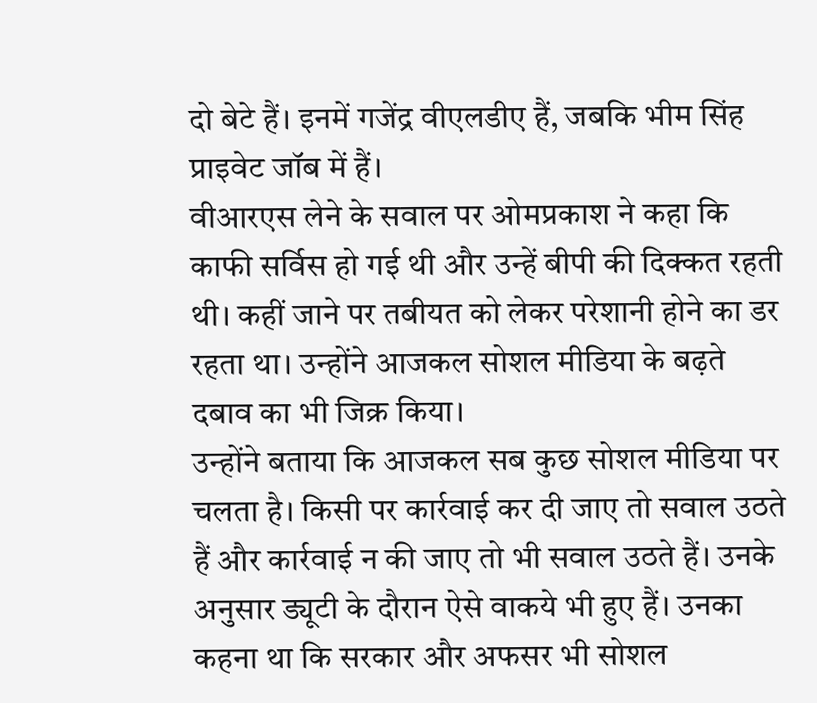दो बेटे हैं। इनमें गजेंद्र वीएलडीए हैं, जबकि भीम सिंह प्राइवेट जॉब में हैं।
वीआरएस लेने के सवाल पर ओमप्रकाश ने कहा कि काफी सर्विस हो गई थी और उन्हें बीपी की दिक्कत रहती थी। कहीं जाने पर तबीयत को लेकर परेशानी होने का डर रहता था। उन्होंने आजकल सोशल मीडिया के बढ़ते दबाव का भी जिक्र किया।
उन्होंने बताया कि आजकल सब कुछ सोशल मीडिया पर चलता है। किसी पर कार्रवाई कर दी जाए तो सवाल उठते हैं और कार्रवाई न की जाए तो भी सवाल उठते हैं। उनके अनुसार ड्यूटी के दौरान ऐसे वाकये भी हुए हैं। उनका कहना था कि सरकार और अफसर भी सोशल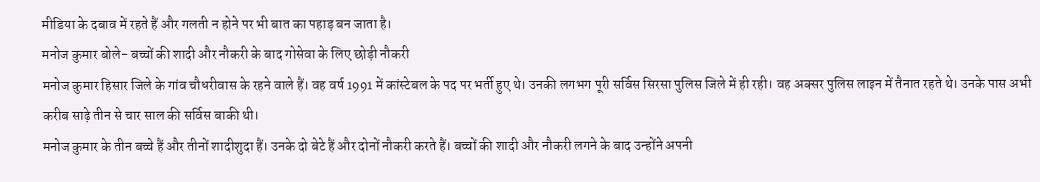मीडिया के दबाव में रहते हैं और गलती न होने पर भी बात का पहाड़ बन जाता है।
मनोज कुमार बोले- बच्चों की शादी और नौकरी के बाद गोसेवा के लिए छोड़ी नौकरी
मनोज कुमार हिसार जिले के गांव चौधरीवास के रहने वाले हैं। वह वर्ष 1991 में कांस्टेबल के पद पर भर्ती हुए थे। उनकी लगभग पूरी सर्विस सिरसा पुलिस जिले में ही रही। वह अक्सर पुलिस लाइन में तैनात रहते थे। उनके पास अभी करीब साढ़े तीन से चार साल की सर्विस बाकी थी।
मनोज कुमार के तीन बच्चे हैं और तीनों शादीशुदा हैं। उनके दो बेटे हैं और दोनों नौकरी करते हैं। बच्चों की शादी और नौकरी लगने के बाद उन्होंने अपनी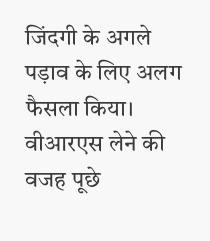जिंदगी के अगले पड़ाव के लिए अलग फैसला किया।
वीआरएस लेने की वजह पूछे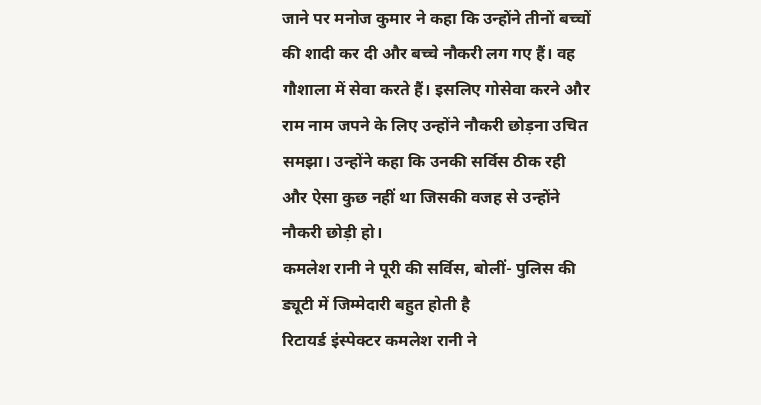जाने पर मनोज कुमार ने कहा कि उन्होंने तीनों बच्चों की शादी कर दी और बच्चे नौकरी लग गए हैं। वह गौशाला में सेवा करते हैं। इसलिए गोसेवा करने और राम नाम जपने के लिए उन्होंने नौकरी छोड़ना उचित समझा। उन्होंने कहा कि उनकी सर्विस ठीक रही और ऐसा कुछ नहीं था जिसकी वजह से उन्होंने नौकरी छोड़ी हो।
कमलेश रानी ने पूरी की सर्विस, बोलीं- पुलिस की ड्यूटी में जिम्मेदारी बहुत होती है
रिटायर्ड इंस्पेक्टर कमलेश रानी ने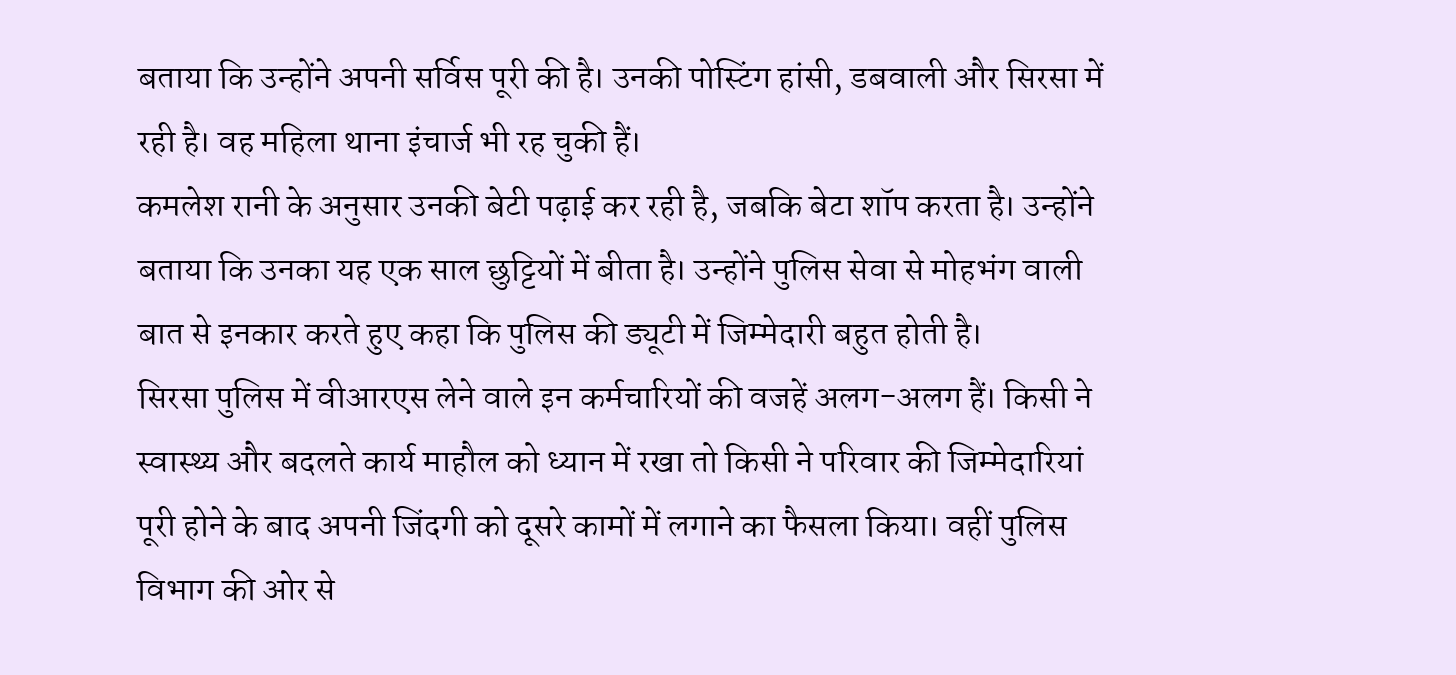बताया कि उन्होंने अपनी सर्विस पूरी की है। उनकी पोस्टिंग हांसी, डबवाली और सिरसा में रही है। वह महिला थाना इंचार्ज भी रह चुकी हैं।
कमलेश रानी के अनुसार उनकी बेटी पढ़ाई कर रही है, जबकि बेटा शॉप करता है। उन्होंने बताया कि उनका यह एक साल छुट्टियों में बीता है। उन्होंने पुलिस सेवा से मोहभंग वाली बात से इनकार करते हुए कहा कि पुलिस की ड्यूटी में जिम्मेदारी बहुत होती है।
सिरसा पुलिस में वीआरएस लेने वाले इन कर्मचारियों की वजहें अलग-अलग हैं। किसी ने स्वास्थ्य और बदलते कार्य माहौल को ध्यान में रखा तो किसी ने परिवार की जिम्मेदारियां पूरी होने के बाद अपनी जिंदगी को दूसरे कामों में लगाने का फैसला किया। वहीं पुलिस विभाग की ओर से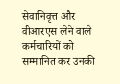सेवानिवृत्त और वीआरएस लेने वाले कर्मचारियों को सम्मानित कर उनकी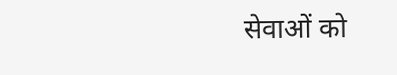सेवाओं को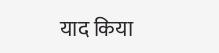याद किया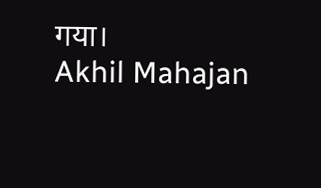गया।
Akhil Mahajan